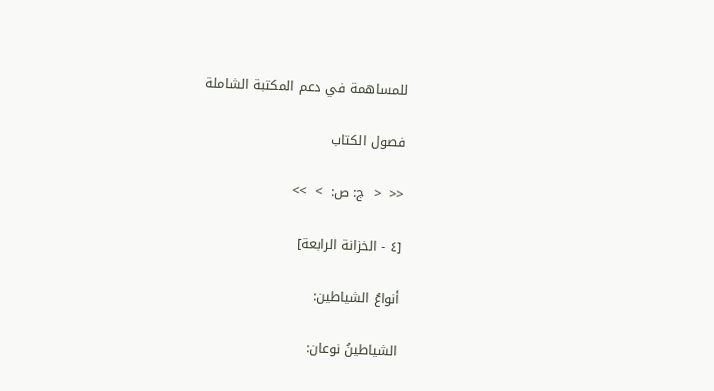للمساهمة في دعم المكتبة الشاملة

فصول الكتاب

<<  <  ج: ص:  >  >>

[٤ - الخزانة الرابعة]

أنواعُ الشياطين:

الشياطينُ نوعان: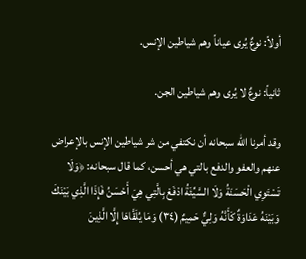أولاً: نوعٌ يُرى عياناً وهم شياطين الإنس.

ثانياً: نوعٌ لا يُرى وهم شياطين الجن.

وقد أمرنا الله سبحانه أن نكتفي من شر شياطين الإنس بالإعراض عنهم والعفو والدفع بالتي هي أحسن، كما قال سبحانه: ﴿وَلَا تَسْتَوِي الْحَسَنَةُ وَلَا السَّيِّئَةُ ادْفَعْ بِالَّتِي هِيَ أَحْسَنُ فَإِذَا الَّذِي بَيْنَكَ وَبَيْنَهُ عَدَاوَةٌ كَأَنَّهُ وَلِيٌّ حَمِيمٌ (٣٤) وَمَا يُلَقَّاهَا إِلَّا الَّذِينَ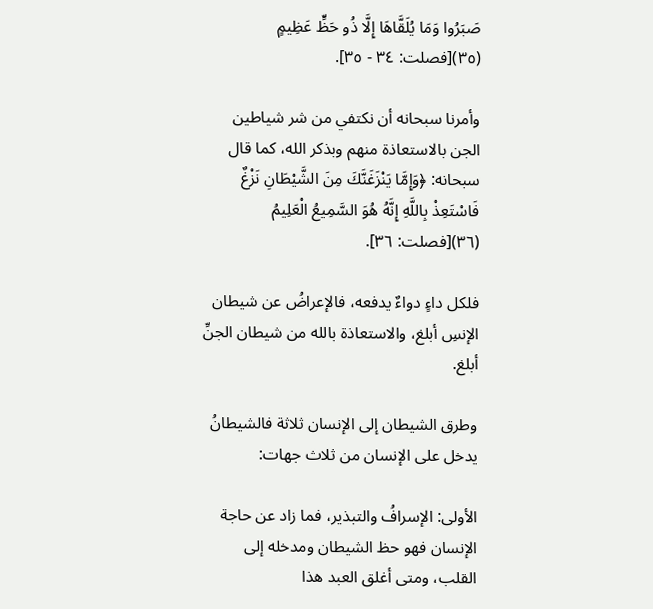صَبَرُوا وَمَا يُلَقَّاهَا إِلَّا ذُو حَظٍّ عَظِيمٍ (٣٥)[فصلت: ٣٤ - ٣٥].

وأمرنا سبحانه أن نكتفي من شر شياطين الجن بالاستعاذة منهم وبذكر الله، كما قال سبحانه: ﴿وَإِمَّا يَنْزَغَنَّكَ مِنَ الشَّيْطَانِ نَزْغٌ فَاسْتَعِذْ بِاللَّهِ إِنَّهُ هُوَ السَّمِيعُ الْعَلِيمُ (٣٦)[فصلت: ٣٦].

فلكل داءٍ دواءٌ يدفعه، فالإعراضُ عن شيطان الإنسِ أبلغ، والاستعاذة بالله من شيطان الجنِّ أبلغ.

وطرق الشيطان إلى الإنسان ثلاثة فالشيطانُ يدخل على الإنسان من ثلاث جهات:

الأولى: الإسرافُ والتبذير، فما زاد عن حاجة الإنسان فهو حظ الشيطان ومدخله إلى القلب، ومتى أغلق العبد هذا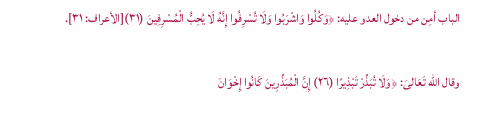الباب أمِن من دخول العدو عليه: ﴿وَكُلُوا وَاشْرَبُوا وَلَا تُسْرِفُوا إِنَّهُ لَا يُحِبُّ الْمُسْرِفِينَ (٣١)[الأعراف: ٣١].

وقال الله تَعَالىَ: ﴿وَلَا تُبَذِّرْ تَبْذِيرًا (٢٦) إِنَّ الْمُبَذِّرِينَ كَانُوا إِخْوَانَ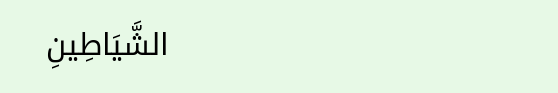الشَّيَاطِينِ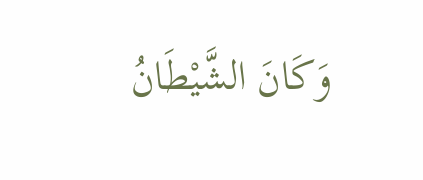وَكَانَ الشَّيْطَانُ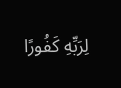لِرَبِّهِ كَفُورًا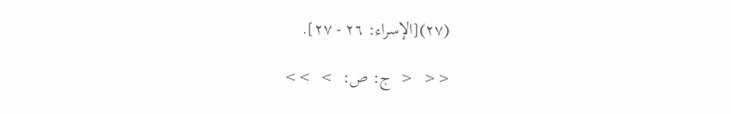(٢٧)[الإسراء: ٢٦ - ٢٧].

<<  <  ج: ص:  >  >>